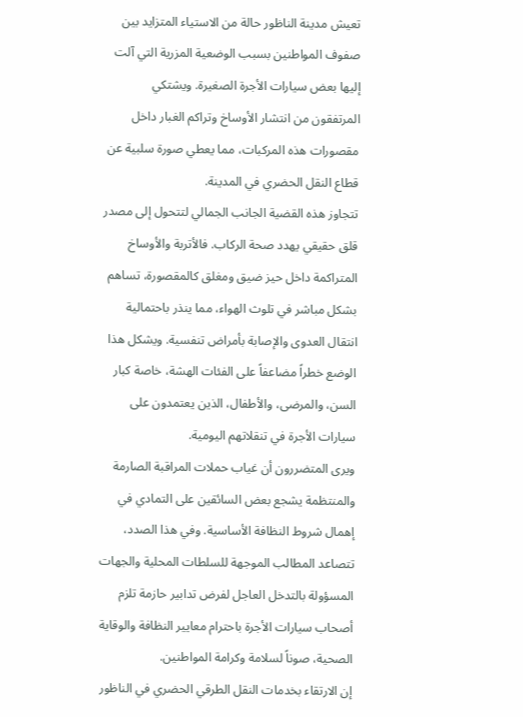تعيش مدينة الناظور حالة من الاستياء المتزايد بين صفوف المواطنين بسبب الوضعية المزرية التي آلت إليها بعض سيارات الأجرة الصغيرة. ويشتكي المرتفقون من انتشار الأوساخ وتراكم الغبار داخل مقصورات هذه المركبات، مما يعطي صورة سلبية عن قطاع النقل الحضري في المدينة.
تتجاوز هذه القضية الجانب الجمالي لتتحول إلى مصدر قلق حقيقي يهدد صحة الركاب. فالأتربة والأوساخ المتراكمة داخل حيز ضيق ومغلق كالمقصورة، تساهم بشكل مباشر في تلوث الهواء، مما ينذر باحتمالية انتقال العدوى والإصابة بأمراض تنفسية. ويشكل هذا الوضع خطراً مضاعفاً على الفئات الهشة، خاصة كبار السن، والمرضى، والأطفال، الذين يعتمدون على سيارات الأجرة في تنقلاتهم اليومية.
ويرى المتضررون أن غياب حملات المراقبة الصارمة والمنتظمة يشجع بعض السائقين على التمادي في إهمال شروط النظافة الأساسية. وفي هذا الصدد، تتصاعد المطالب الموجهة للسلطات المحلية والجهات المسؤولة بالتدخل العاجل لفرض تدابير حازمة تلزم أصحاب سيارات الأجرة باحترام معايير النظافة والوقاية الصحية، صوناً لسلامة وكرامة المواطنين.
إن الارتقاء بخدمات النقل الطرقي الحضري في الناظور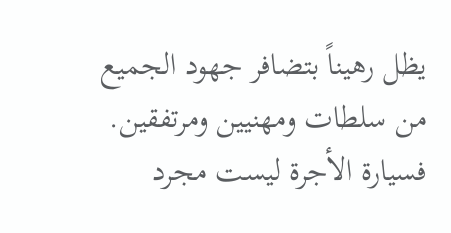يظل رهيناً بتضافر جهود الجميع من سلطات ومهنيين ومرتفقين. فسيارة الأجرة ليست مجرد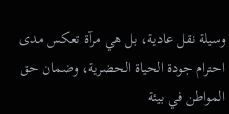وسيلة نقل عادية، بل هي مرآة تعكس مدى احترام جودة الحياة الحضرية، وضمان حق المواطن في بيئة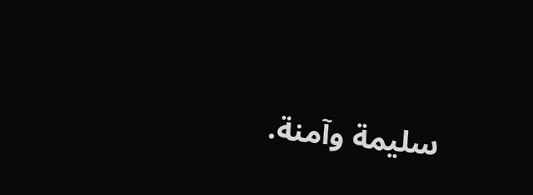سليمة وآمنة.